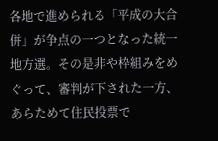各地で進められる「平成の大合併」が争点の一つとなった統一地方選。その是非や枠組みをめぐって、審判が下された一方、あらためて住民投票で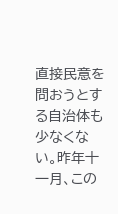直接民意を問おうとする自治体も少なくない。昨年十一月、この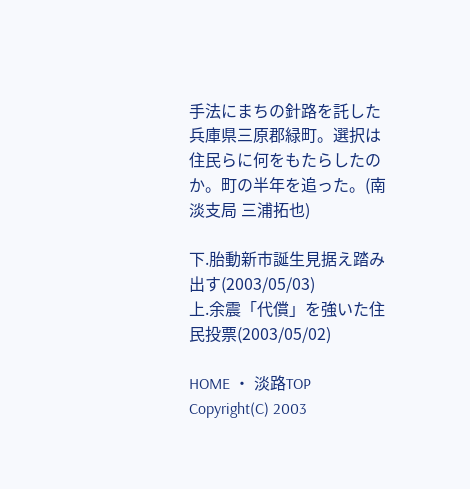手法にまちの針路を託した兵庫県三原郡緑町。選択は住民らに何をもたらしたのか。町の半年を追った。(南淡支局 三浦拓也)

下.胎動新市誕生見据え踏み出す(2003/05/03)
上.余震「代償」を強いた住民投票(2003/05/02)

HOME ・ 淡路TOP
Copyright(C) 2003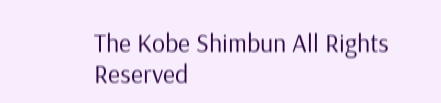The Kobe Shimbun All Rights Reserved